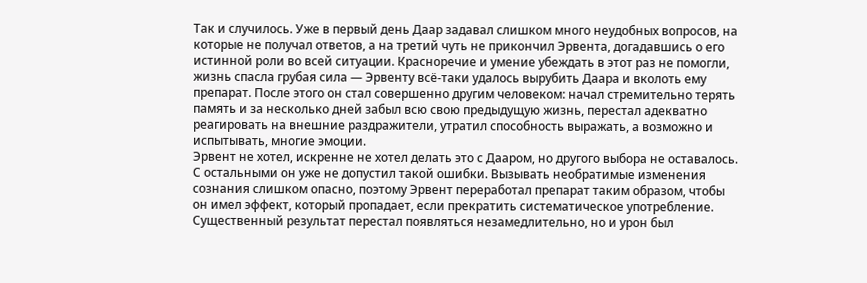Так и случилось. Уже в первый день Даар задавал слишком много неудобных вопросов, на которые не получал ответов, а на третий чуть не прикончил Эрвента, догадавшись о его истинной роли во всей ситуации. Красноречие и умение убеждать в этот раз не помогли, жизнь спасла грубая сила — Эрвенту всё-таки удалось вырубить Даара и вколоть ему препарат. После этого он стал совершенно другим человеком: начал стремительно терять память и за несколько дней забыл всю свою предыдущую жизнь, перестал адекватно реагировать на внешние раздражители, утратил способность выражать, а возможно и испытывать, многие эмоции.
Эрвент не хотел, искренне не хотел делать это с Дааром, но другого выбора не оставалось. С остальными он уже не допустил такой ошибки. Вызывать необратимые изменения сознания слишком опасно, поэтому Эрвент переработал препарат таким образом, чтобы он имел эффект, который пропадает, если прекратить систематическое употребление. Существенный результат перестал появляться незамедлительно, но и урон был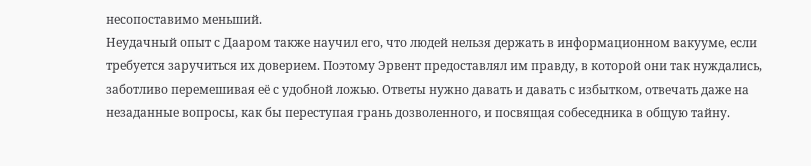несопоставимо меньший.
Неудачный опыт с Дааром также научил его, что людей нельзя держать в информационном вакууме, если требуется заручиться их доверием. Поэтому Эрвент предоставлял им правду, в которой они так нуждались, заботливо перемешивая её с удобной ложью. Ответы нужно давать и давать с избытком, отвечать даже на незаданные вопросы, как бы переступая грань дозволенного, и посвящая собеседника в общую тайну.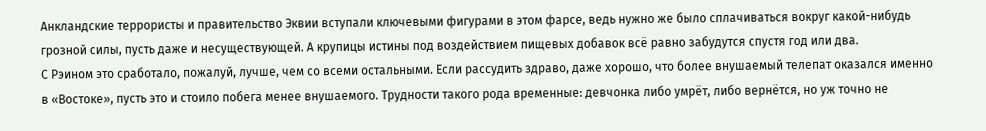Анкландские террористы и правительство Эквии вступали ключевыми фигурами в этом фарсе, ведь нужно же было сплачиваться вокруг какой-нибудь грозной силы, пусть даже и несуществующей. А крупицы истины под воздействием пищевых добавок всё равно забудутся спустя год или два.
С Рэином это сработало, пожалуй, лучше, чем со всеми остальными. Если рассудить здраво, даже хорошо, что более внушаемый телепат оказался именно в «Востоке», пусть это и стоило побега менее внушаемого. Трудности такого рода временные: девчонка либо умрёт, либо вернётся, но уж точно не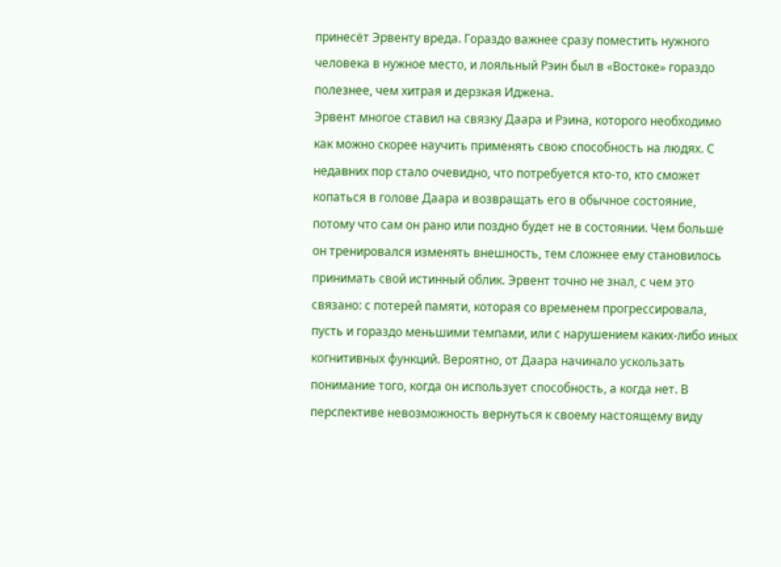принесёт Эрвенту вреда. Гораздо важнее сразу поместить нужного человека в нужное место, и лояльный Рэин был в «Востоке» гораздо полезнее, чем хитрая и дерзкая Иджена.
Эрвент многое ставил на связку Даара и Рэина, которого необходимо как можно скорее научить применять свою способность на людях. С недавних пор стало очевидно, что потребуется кто-то, кто сможет копаться в голове Даара и возвращать его в обычное состояние, потому что сам он рано или поздно будет не в состоянии. Чем больше он тренировался изменять внешность, тем сложнее ему становилось принимать свой истинный облик. Эрвент точно не знал, с чем это связано: с потерей памяти, которая со временем прогрессировала, пусть и гораздо меньшими темпами, или с нарушением каких-либо иных когнитивных функций. Вероятно, от Даара начинало ускользать понимание того, когда он использует способность, а когда нет. В перспективе невозможность вернуться к своему настоящему виду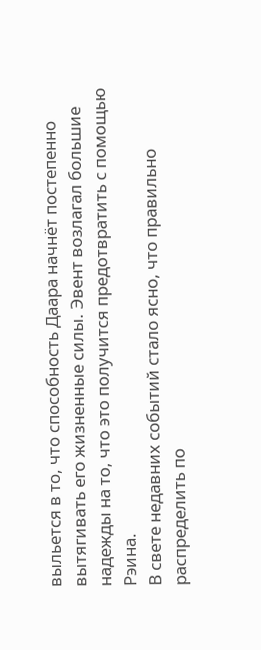выльется в то, что способность Даара начнёт постепенно вытягивать его жизненные силы. Эвент возлагал большие надежды на то, что это получится предотвратить с помощью Рэина.
В свете недавних событий стало ясно, что правильно распределить по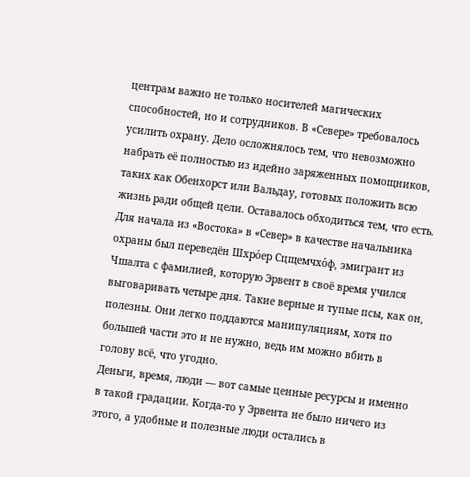центрам важно не только носителей магических способностей, но и сотрудников. В «Севере» требовалось усилить охрану. Дело осложнялось тем, что невозможно набрать её полностью из идейно заряженных помощников, таких как Обенхорст или Вальдау, готовых положить всю жизнь ради общей цели. Оставалось обходиться тем, что есть. Для начала из «Востока» в «Север» в качестве начальника охраны был переведён Шхро́ер Сцщемчхо́ф, эмигрант из Чшалта с фамилией, которую Эрвент в своё время учился выговаривать четыре дня. Такие верные и тупые псы, как он, полезны. Они легко поддаются манипуляциям, хотя по большей части это и не нужно, ведь им можно вбить в голову всё, что угодно.
Деньги, время, люди — вот самые ценные ресурсы и именно в такой градации. Когда-то у Эрвента не было ничего из этого, а удобные и полезные люди остались в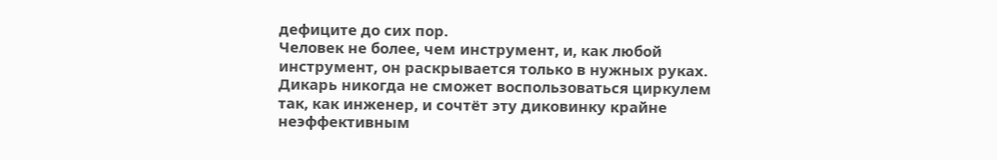дефиците до сих пор.
Человек не более, чем инструмент, и, как любой инструмент, он раскрывается только в нужных руках. Дикарь никогда не сможет воспользоваться циркулем так, как инженер, и сочтёт эту диковинку крайне неэффективным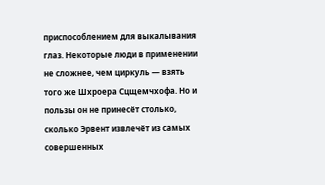приспособлением для выкалывания глаз. Некоторые люди в применении не сложнее, чем циркуль — взять того же Шхроера Сцщемчхофа. Но и пользы он не принесёт столько, сколько Эрвент извлечёт из самых совершенных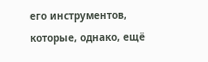его инструментов, которые, однако, ещё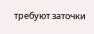требуют заточки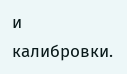и калибровки.